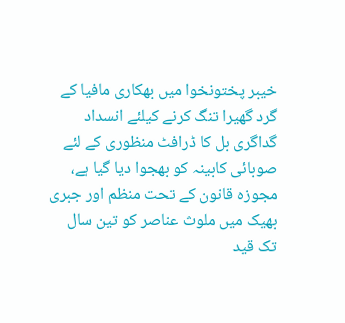خیبر پختونخوا میں بھکاری مافیا کے گرد گھیرا تنگ کرنے کیلئے انسداد گداگری بل کا ڈرافٹ منظوری کے لئے صوبائی کابینہ کو بھجوا دیا گیا ہے، مجوزہ قانون کے تحت منظم اور جبری بھیک میں ملوث عناصر کو تین سال تک قید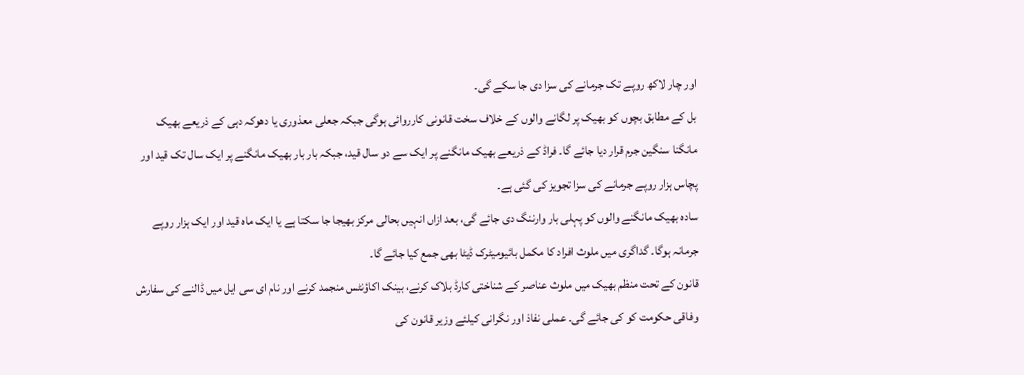اور چار لاکھ روپے تک جرمانے کی سزا دی جا سکے گی۔
بل کے مطابق بچوں کو بھیک پر لگانے والوں کے خلاف سخت قانونی کارروائی ہوگی جبکہ جعلی معذوری یا دھوکہ دہی کے ذریعے بھیک مانگنا سنگین جرم قرار دیا جائے گا۔ فراڈ کے ذریعے بھیک مانگنے پر ایک سے دو سال قید، جبکہ بار بار بھیک مانگنے پر ایک سال تک قید اور پچاس ہزار روپے جرمانے کی سزا تجویز کی گئی ہے۔
سادہ بھیک مانگنے والوں کو پہلی بار وارننگ دی جائے گی، بعد ازاں انہیں بحالی مرکز بھیجا جا سکتا ہے یا ایک ماہ قید اور ایک ہزار روپے جرمانہ ہوگا۔ گداگری میں ملوث افراد کا مکمل بائیومیٹرک ڈیٹا بھی جمع کیا جائے گا۔
قانون کے تحت منظم بھیک میں ملوث عناصر کے شناختی کارڈ بلاک کرنے، بینک اکاؤنٹس منجمد کرنے اور نام ای سی ایل میں ڈالنے کی سفارش وفاقی حکومت کو کی جائے گی۔ عملی نفاذ اور نگرانی کیلئے وزیر قانون کی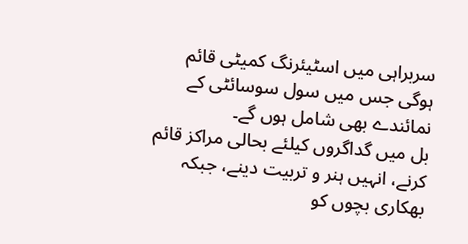سربراہی میں اسٹیئرنگ کمیٹی قائم ہوگی جس میں سول سوسائٹی کے نمائندے بھی شامل ہوں گے۔
بل میں گداگروں کیلئے بحالی مراکز قائم کرنے، انہیں ہنر و تربیت دینے، جبکہ بھکاری بچوں کو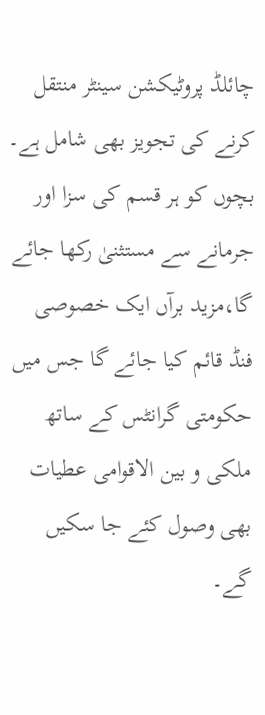چائلڈ پروٹیکشن سینٹر منتقل کرنے کی تجویز بھی شامل ہے۔ بچوں کو ہر قسم کی سزا اور جرمانے سے مستثنیٰ رکھا جائے گا،مزید برآں ایک خصوصی فنڈ قائم کیا جائے گا جس میں حکومتی گرانٹس کے ساتھ ملکی و بین الاقوامی عطیات بھی وصول کئے جا سکیں گے۔